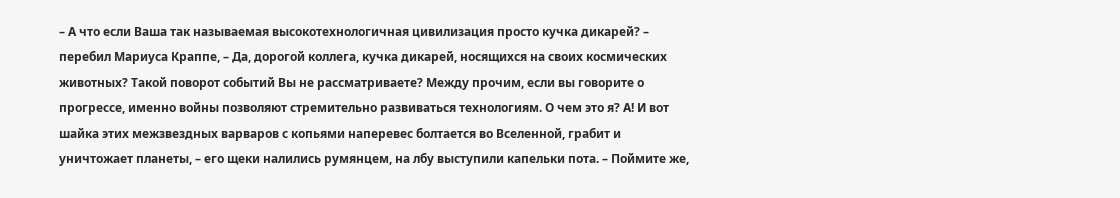– А что если Ваша так называемая высокотехнологичная цивилизация просто кучка дикарей? – перебил Мариуса Краппе, – Да, дорогой коллега, кучка дикарей, носящихся на своих космических животных? Такой поворот событий Вы не рассматриваете? Между прочим, если вы говорите о прогрессе, именно войны позволяют стремительно развиваться технологиям. О чем это я? А! И вот шайка этих межзвездных варваров с копьями наперевес болтается во Вселенной, грабит и уничтожает планеты, – его щеки налились румянцем, на лбу выступили капельки пота. – Поймите же,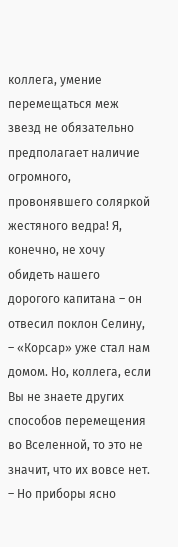коллега, умение перемещаться меж звезд не обязательно предполагает наличие огромного, провонявшего соляркой жестяного ведра! Я, конечно, не хочу обидеть нашего дорогого капитана – он отвесил поклон Селину, – «Корсар» уже стал нам домом. Но, коллега, если Вы не знаете других способов перемещения во Вселенной, то это не значит, что их вовсе нет.
– Но приборы ясно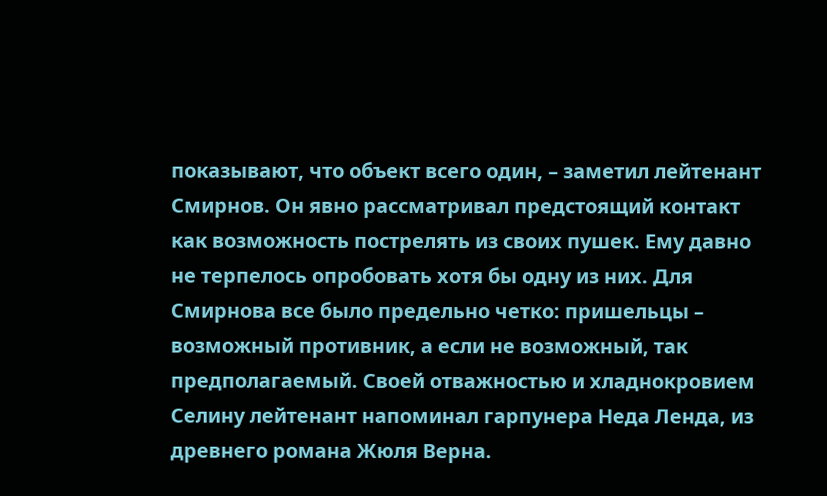показывают, что объект всего один, – заметил лейтенант Смирнов. Он явно рассматривал предстоящий контакт как возможность пострелять из своих пушек. Ему давно не терпелось опробовать хотя бы одну из них. Для Смирнова все было предельно четко: пришельцы – возможный противник, а если не возможный, так предполагаемый. Своей отважностью и хладнокровием Селину лейтенант напоминал гарпунера Неда Ленда, из древнего романа Жюля Верна.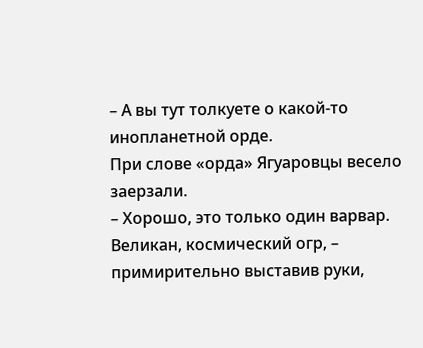– А вы тут толкуете о какой-то инопланетной орде.
При слове «орда» Ягуаровцы весело заерзали.
– Хорошо, это только один варвар. Великан, космический огр, – примирительно выставив руки,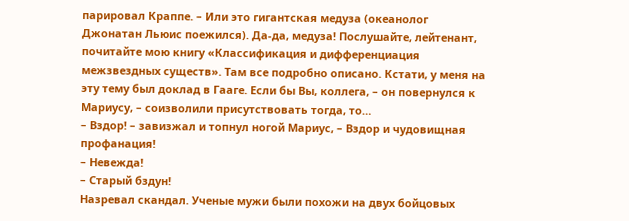парировал Краппе. – Или это гигантская медуза (океанолог Джонатан Льюис поежился). Да-да, медуза! Послушайте, лейтенант, почитайте мою книгу «Классификация и дифференциация межзвездных существ». Там все подробно описано. Кстати, у меня на эту тему был доклад в Гааге. Если бы Вы, коллега, – он повернулся к Мариусу, – соизволили присутствовать тогда, то…
– Вздор! – завизжал и топнул ногой Мариус, – Вздор и чудовищная профанация!
– Невежда!
– Старый бздун!
Назревал скандал. Ученые мужи были похожи на двух бойцовых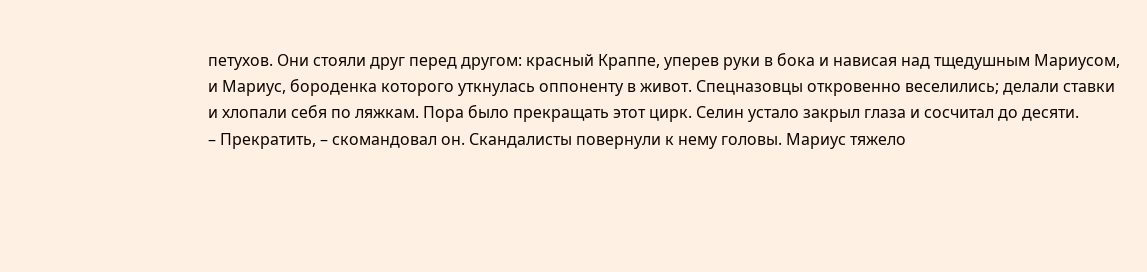петухов. Они стояли друг перед другом: красный Краппе, уперев руки в бока и нависая над тщедушным Мариусом, и Мариус, бороденка которого уткнулась оппоненту в живот. Спецназовцы откровенно веселились; делали ставки и хлопали себя по ляжкам. Пора было прекращать этот цирк. Селин устало закрыл глаза и сосчитал до десяти.
– Прекратить, – скомандовал он. Скандалисты повернули к нему головы. Мариус тяжело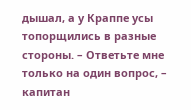дышал, а у Краппе усы топорщились в разные стороны. – Ответьте мне только на один вопрос, – капитан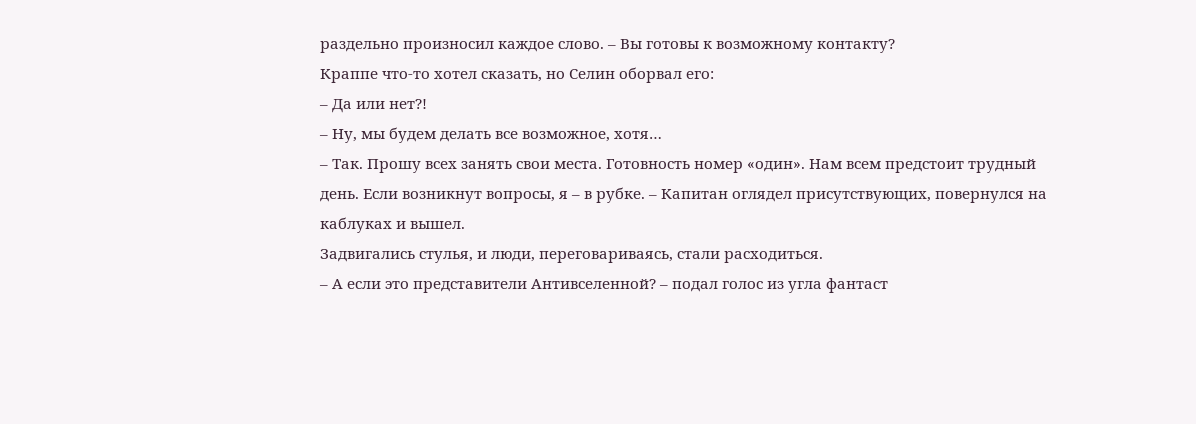раздельно произносил каждое слово. – Вы готовы к возможному контакту?
Краппе что-то хотел сказать, но Селин оборвал его:
– Да или нет?!
– Ну, мы будем делать все возможное, хотя…
– Так. Прошу всех занять свои места. Готовность номер «один». Нам всем предстоит трудный день. Если возникнут вопросы, я – в рубке. – Капитан оглядел присутствующих, повернулся на каблуках и вышел.
Задвигались стулья, и люди, переговариваясь, стали расходиться.
– А если это представители Антивселенной? – подал голос из угла фантаст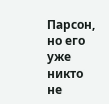Парсон, но его уже никто не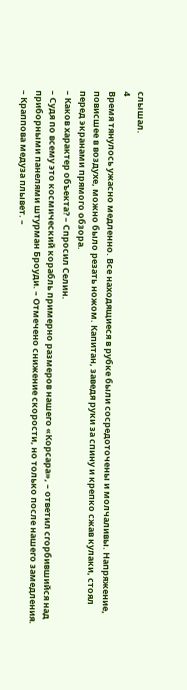слышал.
4
Время тянулось ужасно медленно. Все находящиеся в рубке были сосредоточены и молчаливы. Напряжение, повисшее в воздухе, можно было резать ножом. Капитан, заведя руки за спину и крепко сжав кулаки, стоял перед экранами прямого обзора.
– Каков характер объекта? – Спросил Селин.
– Судя по всему это космический корабль примерно размеров нашего «Корсара», – ответил сгорбившийся над приборными панелями штурман Броуди. – Отмечено снижение скорости, но только после нашего замедления.
– Краппова медуза плывет. –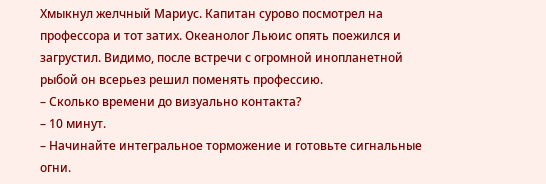Хмыкнул желчный Мариус. Капитан сурово посмотрел на профессора и тот затих. Океанолог Льюис опять поежился и загрустил. Видимо, после встречи с огромной инопланетной рыбой он всерьез решил поменять профессию.
– Сколько времени до визуально контакта?
– 10 минут.
– Начинайте интегральное торможение и готовьте сигнальные огни.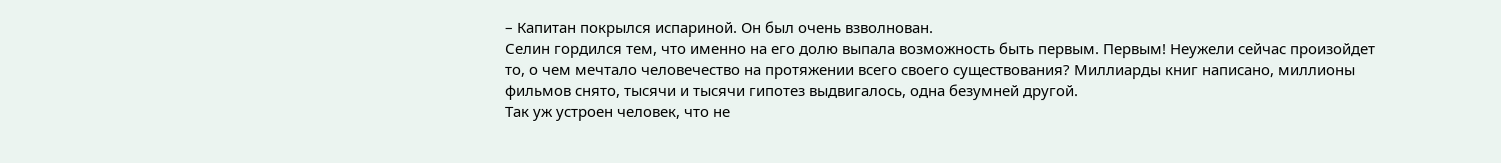– Капитан покрылся испариной. Он был очень взволнован.
Селин гордился тем, что именно на его долю выпала возможность быть первым. Первым! Неужели сейчас произойдет то, о чем мечтало человечество на протяжении всего своего существования? Миллиарды книг написано, миллионы фильмов снято, тысячи и тысячи гипотез выдвигалось, одна безумней другой.
Так уж устроен человек, что не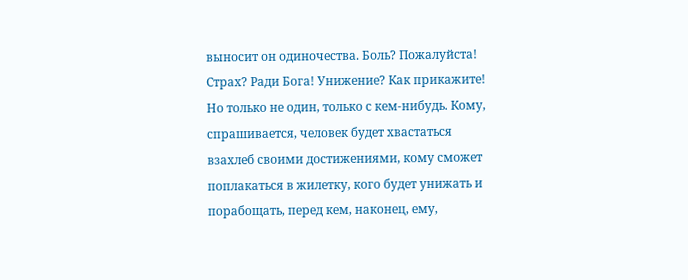выносит он одиночества. Боль? Пожалуйста! Страх? Ради Бога! Унижение? Как прикажите! Но только не один, только с кем-нибудь. Кому, спрашивается, человек будет хвастаться взахлеб своими достижениями, кому сможет поплакаться в жилетку, кого будет унижать и порабощать, перед кем, наконец, ему,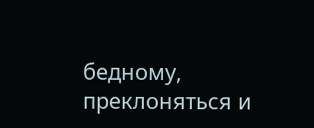бедному, преклоняться и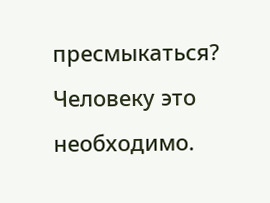пресмыкаться? Человеку это необходимо.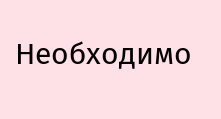Необходимо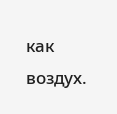как воздух.